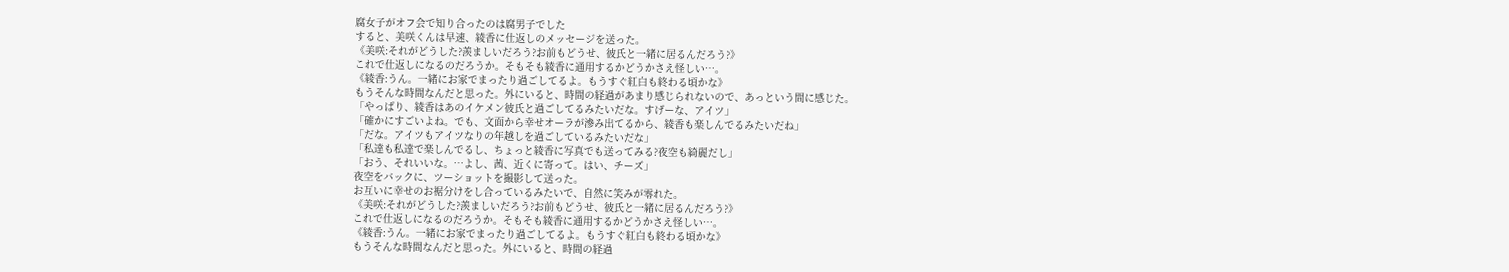腐女子がオフ会で知り合ったのは腐男子でした
すると、美咲くんは早速、綾香に仕返しのメッセージを送った。
《美咲:それがどうした?羨ましいだろう?お前もどうせ、彼氏と一緒に居るんだろう?》
これで仕返しになるのだろうか。そもそも綾香に通用するかどうかさえ怪しい…。
《綾香:うん。一緒にお家でまったり過ごしてるよ。もうすぐ紅白も終わる頃かな》
もうそんな時間なんだと思った。外にいると、時間の経過があまり感じられないので、あっという間に感じた。
「やっぱり、綾香はあのイケメン彼氏と過ごしてるみたいだな。すげーな、アイツ」
「確かにすごいよね。でも、文面から幸せオーラが滲み出てるから、綾香も楽しんでるみたいだね」
「だな。アイツもアイツなりの年越しを過ごしているみたいだな」
「私達も私達で楽しんでるし、ちょっと綾香に写真でも送ってみる?夜空も綺麗だし」
「おう、それいいな。…よし、茜、近くに寄って。はい、チーズ」
夜空をバックに、ツーショットを撮影して送った。
お互いに幸せのお裾分けをし合っているみたいで、自然に笑みが零れた。
《美咲:それがどうした?羨ましいだろう?お前もどうせ、彼氏と一緒に居るんだろう?》
これで仕返しになるのだろうか。そもそも綾香に通用するかどうかさえ怪しい…。
《綾香:うん。一緒にお家でまったり過ごしてるよ。もうすぐ紅白も終わる頃かな》
もうそんな時間なんだと思った。外にいると、時間の経過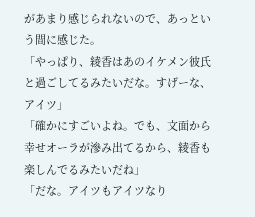があまり感じられないので、あっという間に感じた。
「やっぱり、綾香はあのイケメン彼氏と過ごしてるみたいだな。すげーな、アイツ」
「確かにすごいよね。でも、文面から幸せオーラが滲み出てるから、綾香も楽しんでるみたいだね」
「だな。アイツもアイツなり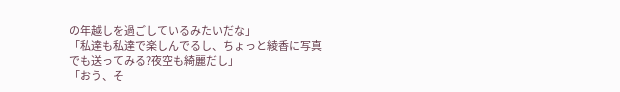の年越しを過ごしているみたいだな」
「私達も私達で楽しんでるし、ちょっと綾香に写真でも送ってみる?夜空も綺麗だし」
「おう、そ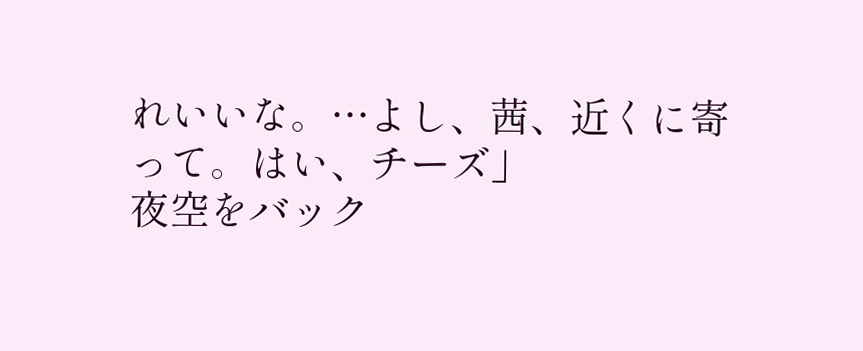れいいな。…よし、茜、近くに寄って。はい、チーズ」
夜空をバック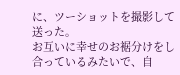に、ツーショットを撮影して送った。
お互いに幸せのお裾分けをし合っているみたいで、自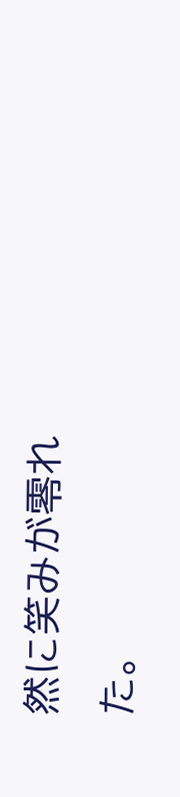然に笑みが零れた。